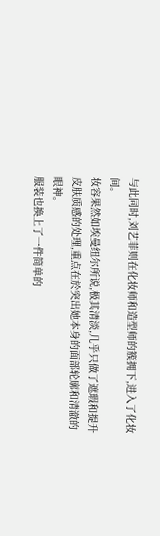与此同时,刘艺菲则在化妆师和造型师的簇拥下,进入了化妆间。
妆容果然如埃曼纽尔所说,极其清淡,几乎只做了遮瑕和提升皮肤质感的处理,重点在於突出她本身的面部轮廓和清澈的眼神。
服装也换上了一件简单的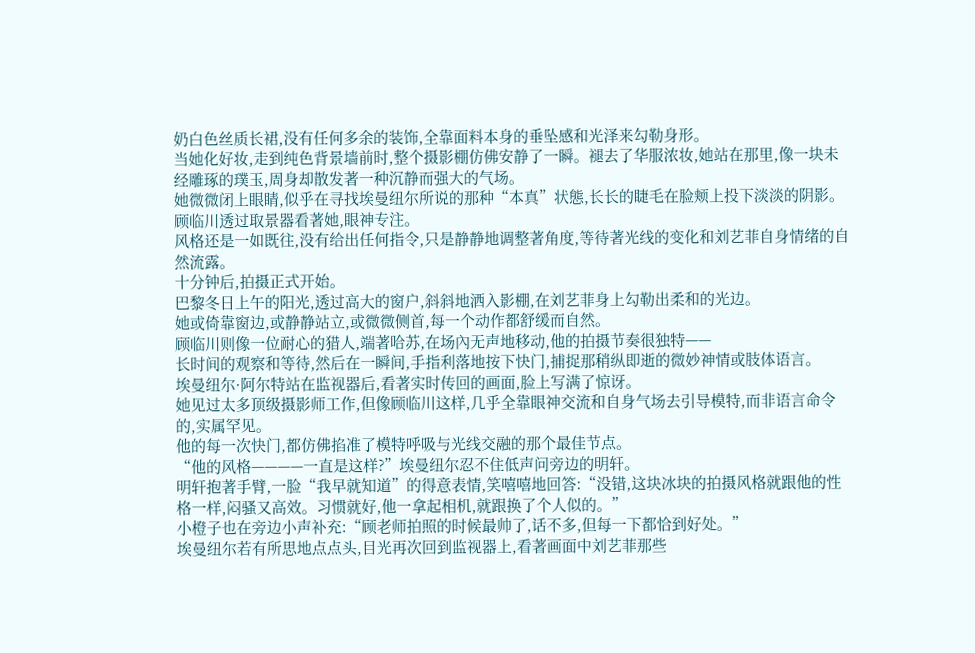奶白色丝质长裙,没有任何多余的装饰,全靠面料本身的垂坠感和光泽来勾勒身形。
当她化好妆,走到纯色背景墙前时,整个摄影棚仿佛安静了一瞬。褪去了华服浓妆,她站在那里,像一块未经雕琢的璞玉,周身却散发著一种沉静而强大的气场。
她微微闭上眼睛,似乎在寻找埃曼纽尔所说的那种“本真”状態,长长的睫毛在脸颊上投下淡淡的阴影。
顾临川透过取景器看著她,眼神专注。
风格还是一如既往,没有给出任何指令,只是静静地调整著角度,等待著光线的变化和刘艺菲自身情绪的自然流露。
十分钟后,拍摄正式开始。
巴黎冬日上午的阳光,透过高大的窗户,斜斜地洒入影棚,在刘艺菲身上勾勒出柔和的光边。
她或倚靠窗边,或静静站立,或微微侧首,每一个动作都舒缓而自然。
顾临川则像一位耐心的猎人,端著哈苏,在场內无声地移动,他的拍摄节奏很独特——
长时间的观察和等待,然后在一瞬间,手指利落地按下快门,捕捉那稍纵即逝的微妙神情或肢体语言。
埃曼纽尔·阿尔特站在监视器后,看著实时传回的画面,脸上写满了惊讶。
她见过太多顶级摄影师工作,但像顾临川这样,几乎全靠眼神交流和自身气场去引导模特,而非语言命令的,实属罕见。
他的每一次快门,都仿佛掐准了模特呼吸与光线交融的那个最佳节点。
“他的风格————一直是这样?”埃曼纽尔忍不住低声问旁边的明轩。
明轩抱著手臂,一脸“我早就知道”的得意表情,笑嘻嘻地回答:“没错,这块冰块的拍摄风格就跟他的性格一样,闷骚又高效。习惯就好,他一拿起相机,就跟换了个人似的。”
小橙子也在旁边小声补充:“顾老师拍照的时候最帅了,话不多,但每一下都恰到好处。”
埃曼纽尔若有所思地点点头,目光再次回到监视器上,看著画面中刘艺菲那些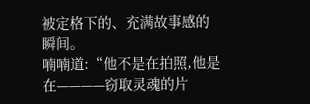被定格下的、充满故事感的瞬间。
喃喃道:“他不是在拍照,他是在————窃取灵魂的片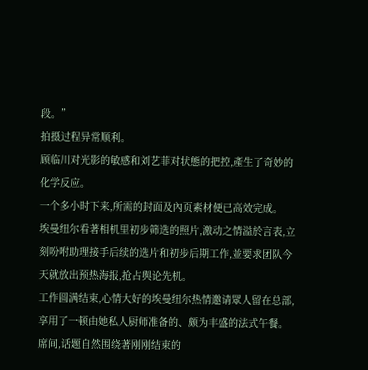段。”
拍摄过程异常顺利。
顾临川对光影的敏感和刘艺菲对状態的把控,產生了奇妙的化学反应。
一个多小时下来,所需的封面及內页素材便已高效完成。
埃曼纽尔看著相机里初步筛选的照片,激动之情溢於言表,立刻吩咐助理接手后续的选片和初步后期工作,並要求团队今天就放出预热海报,抢占舆论先机。
工作圆满结束,心情大好的埃曼纽尔热情邀请眾人留在总部,享用了一顿由她私人厨师准备的、颇为丰盛的法式午餐。
席间,话题自然围绕著刚刚结束的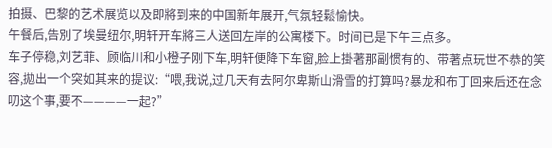拍摄、巴黎的艺术展览以及即將到来的中国新年展开,气氛轻鬆愉快。
午餐后,告別了埃曼纽尔,明轩开车將三人送回左岸的公寓楼下。时间已是下午三点多。
车子停稳,刘艺菲、顾临川和小橙子刚下车,明轩便降下车窗,脸上掛著那副惯有的、带著点玩世不恭的笑容,拋出一个突如其来的提议:“喂,我说,过几天有去阿尔卑斯山滑雪的打算吗?暴龙和布丁回来后还在念叨这个事,要不————一起?”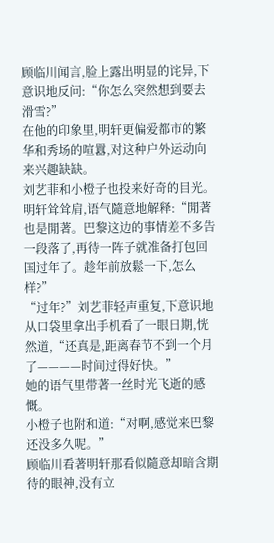顾临川闻言,脸上露出明显的诧异,下意识地反问:“你怎么突然想到要去滑雪?”
在他的印象里,明轩更偏爱都市的繁华和秀场的喧囂,对这种户外运动向来兴趣缺缺。
刘艺菲和小橙子也投来好奇的目光。
明轩耸耸肩,语气隨意地解释:“閒著也是閒著。巴黎这边的事情差不多告一段落了,再待一阵子就准备打包回国过年了。趁年前放鬆一下,怎么样?”
“过年?”刘艺菲轻声重复,下意识地从口袋里拿出手机看了一眼日期,恍然道,“还真是,距离春节不到一个月了————时间过得好快。”
她的语气里带著一丝时光飞逝的感慨。
小橙子也附和道:“对啊,感觉来巴黎还没多久呢。”
顾临川看著明轩那看似隨意却暗含期待的眼神,没有立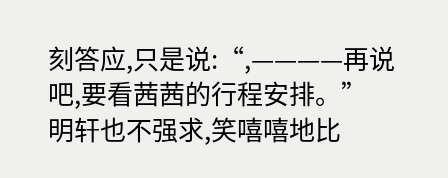刻答应,只是说:“,————再说吧,要看茜茜的行程安排。”
明轩也不强求,笑嘻嘻地比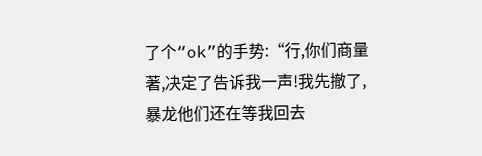了个“ok”的手势:“行,你们商量著,决定了告诉我一声!我先撤了,暴龙他们还在等我回去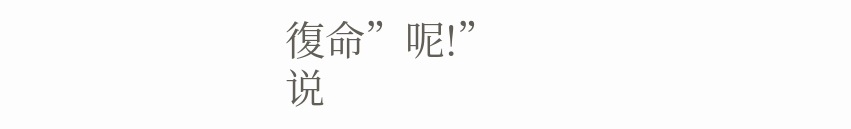復命”呢!”
说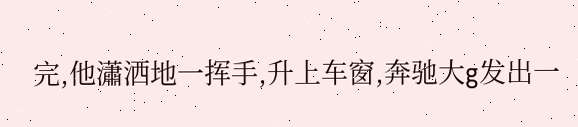完,他瀟洒地一挥手,升上车窗,奔驰大g发出一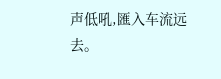声低吼,匯入车流远去。